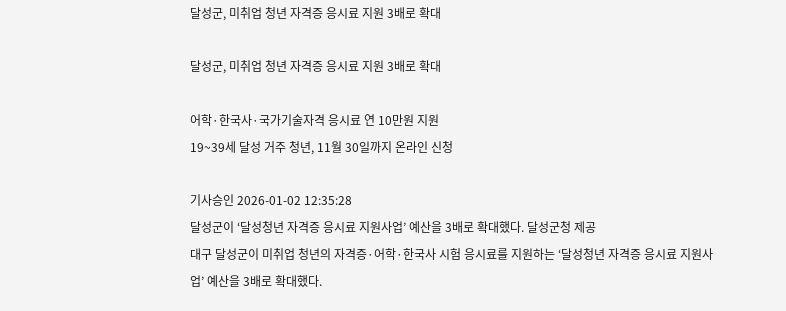달성군, 미취업 청년 자격증 응시료 지원 3배로 확대

달성군, 미취업 청년 자격증 응시료 지원 3배로 확대

어학·한국사·국가기술자격 응시료 연 10만원 지원
19~39세 달성 거주 청년, 11월 30일까지 온라인 신청

기사승인 2026-01-02 12:35:28
달성군이 ‘달성청년 자격증 응시료 지원사업’ 예산을 3배로 확대했다. 달성군청 제공
대구 달성군이 미취업 청년의 자격증·어학·한국사 시험 응시료를 지원하는 ‘달성청년 자격증 응시료 지원사업’ 예산을 3배로 확대했다.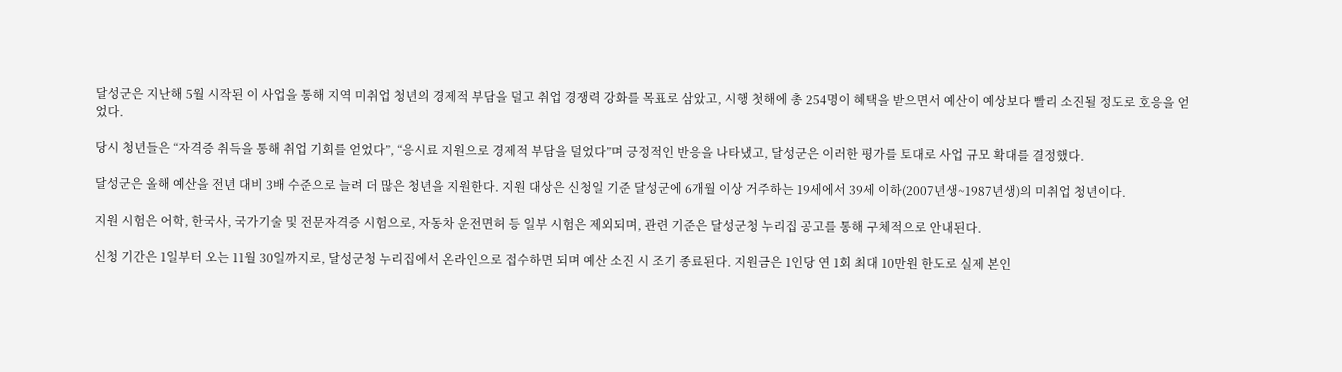달성군은 지난해 5월 시작된 이 사업을 통해 지역 미취업 청년의 경제적 부담을 덜고 취업 경쟁력 강화를 목표로 삼았고, 시행 첫해에 총 254명이 혜택을 받으면서 예산이 예상보다 빨리 소진될 정도로 호응을 얻었다.

당시 청년들은 “자격증 취득을 통해 취업 기회를 얻었다”, “응시료 지원으로 경제적 부담을 덜었다”며 긍정적인 반응을 나타냈고, 달성군은 이러한 평가를 토대로 사업 규모 확대를 결정했다.

달성군은 올해 예산을 전년 대비 3배 수준으로 늘려 더 많은 청년을 지원한다. 지원 대상은 신청일 기준 달성군에 6개월 이상 거주하는 19세에서 39세 이하(2007년생~1987년생)의 미취업 청년이다.

지원 시험은 어학, 한국사, 국가기술 및 전문자격증 시험으로, 자동차 운전면허 등 일부 시험은 제외되며, 관련 기준은 달성군청 누리집 공고를 통해 구체적으로 안내된다.

신청 기간은 1일부터 오는 11월 30일까지로, 달성군청 누리집에서 온라인으로 접수하면 되며 예산 소진 시 조기 종료된다. 지원금은 1인당 연 1회 최대 10만원 한도로 실제 본인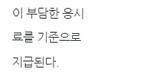이 부담한 응시료를 기준으로 지급된다.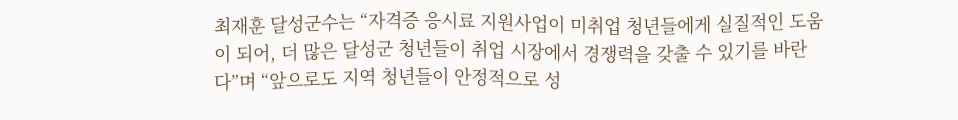최재훈 달성군수는 “자격증 응시료 지원사업이 미취업 청년들에게 실질적인 도움이 되어, 더 많은 달성군 청년들이 취업 시장에서 경쟁력을 갖출 수 있기를 바란다”며 “앞으로도 지역 청년들이 안정적으로 성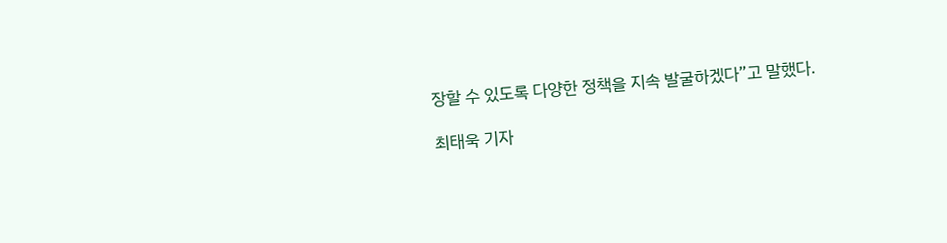장할 수 있도록 다양한 정책을 지속 발굴하겠다”고 말했다.

최태욱 기자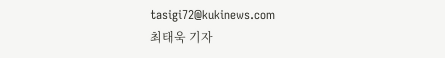tasigi72@kukinews.com
최태욱 기자